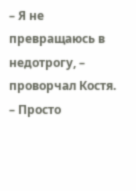– Я не превращаюсь в недотрогу, – проворчал Костя. – Просто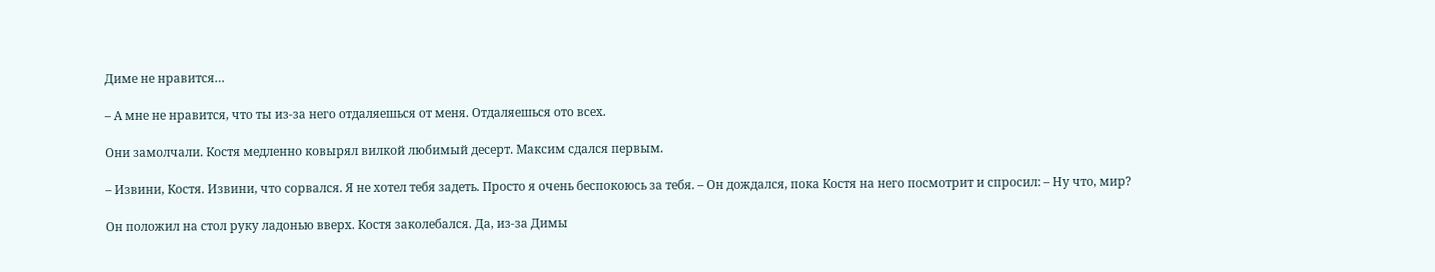Диме не нравится…

– А мне не нравится, что ты из-за него отдаляешься от меня. Отдаляешься ото всех.

Они замолчали. Костя медленно ковырял вилкой любимый десерт. Максим сдался первым.

– Извини, Костя. Извини, что сорвался. Я не хотел тебя задеть. Просто я очень беспокоюсь за тебя. – Он дождался, пока Костя на него посмотрит и спросил: – Ну что, мир?

Он положил на стол руку ладонью вверх. Костя заколебался. Да, из-за Димы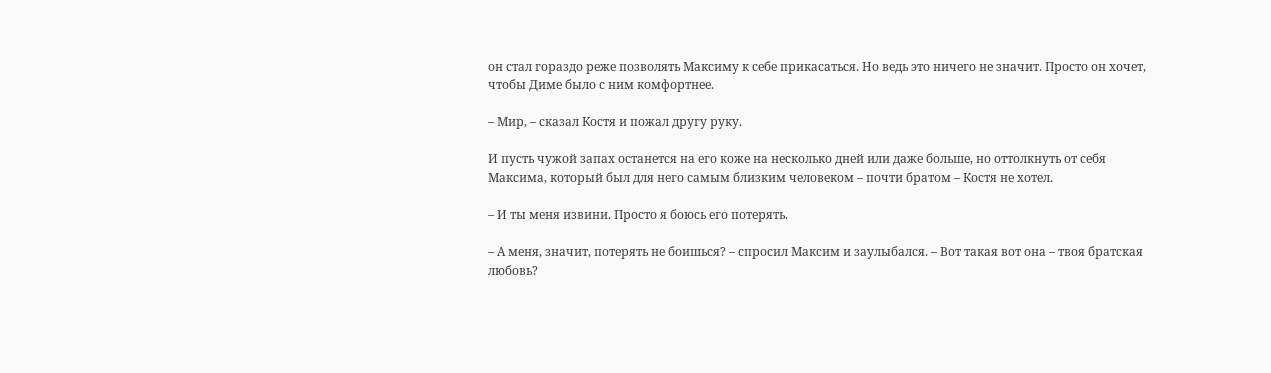он стал гораздо реже позволять Максиму к себе прикасаться. Но ведь это ничего не значит. Просто он хочет, чтобы Диме было с ним комфортнее.

– Мир, – сказал Костя и пожал другу руку.

И пусть чужой запах останется на его коже на несколько дней или даже больше, но оттолкнуть от себя Максима, который был для него самым близким человеком – почти братом – Костя не хотел.

– И ты меня извини. Просто я боюсь его потерять.

– А меня, значит, потерять не боишься? – спросил Максим и заулыбался. – Вот такая вот она – твоя братская любовь?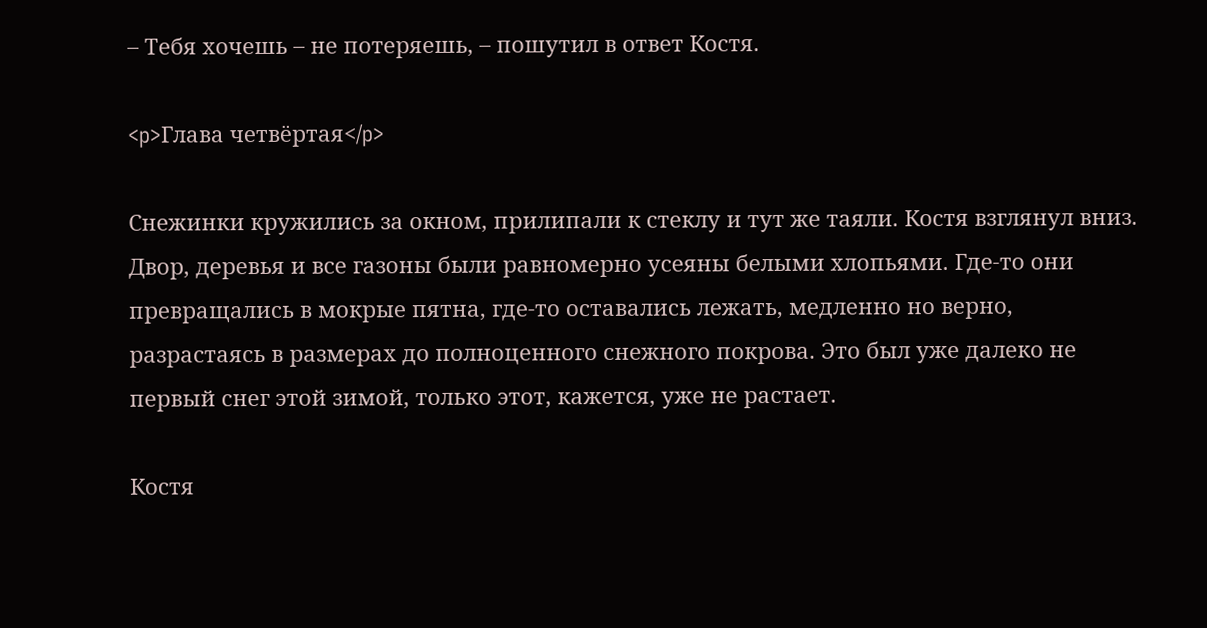– Тебя хочешь – не потеряешь, – пошутил в ответ Костя.

<p>Глава четвёртая</p>

Снежинки кружились за окном, прилипали к стеклу и тут же таяли. Костя взглянул вниз. Двор, деревья и все газоны были равномерно усеяны белыми хлопьями. Где-то они превращались в мокрые пятна, где-то оставались лежать, медленно но верно, разрастаясь в размерах до полноценного снежного покрова. Это был уже далеко не первый снег этой зимой, только этот, кажется, уже не растает.

Костя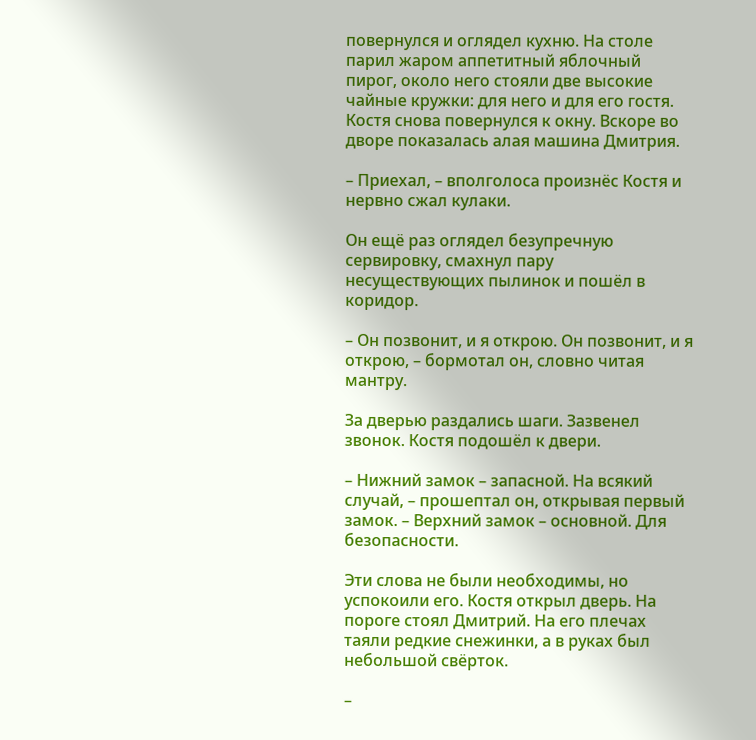повернулся и оглядел кухню. На столе парил жаром аппетитный яблочный пирог, около него стояли две высокие чайные кружки: для него и для его гостя. Костя снова повернулся к окну. Вскоре во дворе показалась алая машина Дмитрия.

– Приехал, – вполголоса произнёс Костя и нервно сжал кулаки.

Он ещё раз оглядел безупречную сервировку, смахнул пару несуществующих пылинок и пошёл в коридор.

– Он позвонит, и я открою. Он позвонит, и я открою, – бормотал он, словно читая мантру.

За дверью раздались шаги. Зазвенел звонок. Костя подошёл к двери.

– Нижний замок – запасной. На всякий случай, – прошептал он, открывая первый замок. – Верхний замок – основной. Для безопасности.

Эти слова не были необходимы, но успокоили его. Костя открыл дверь. На пороге стоял Дмитрий. На его плечах таяли редкие снежинки, а в руках был небольшой свёрток.

–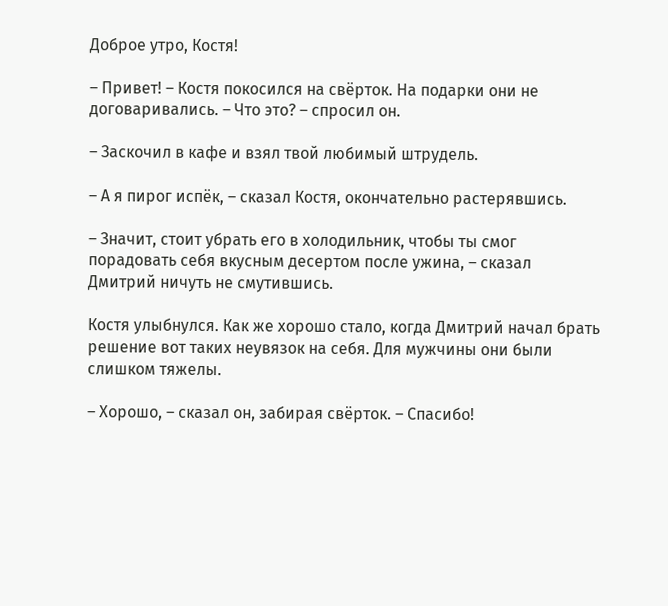Доброе утро, Костя!

– Привет! – Костя покосился на свёрток. На подарки они не договаривались. – Что это? – спросил он.

– Заскочил в кафе и взял твой любимый штрудель.

– А я пирог испёк, – сказал Костя, окончательно растерявшись.

– Значит, стоит убрать его в холодильник, чтобы ты смог порадовать себя вкусным десертом после ужина, – сказал Дмитрий ничуть не смутившись.

Костя улыбнулся. Как же хорошо стало, когда Дмитрий начал брать решение вот таких неувязок на себя. Для мужчины они были слишком тяжелы.

– Хорошо, – сказал он, забирая свёрток. – Спасибо!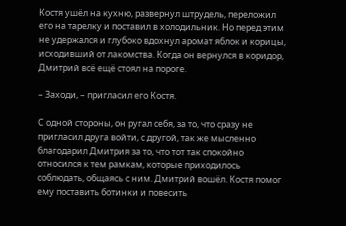Костя ушёл на кухню, развернул штрудель, переложил его на тарелку и поставил в холодильник. Но перед этим не удержался и глубоко вдохнул аромат яблок и корицы, исходивший от лакомства. Когда он вернулся в коридор, Дмитрий всё ещё стоял на пороге.

– Заходи, – пригласил его Костя.

С одной стороны, он ругал себя, за то, что сразу не пригласил друга войти, с другой, так же мысленно благодарил Дмитрия за то, что тот так спокойно относился к тем рамкам, которые приходилось соблюдать, общаясь с ним. Дмитрий вошёл. Костя помог ему поставить ботинки и повесить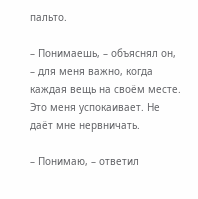пальто.

– Понимаешь, – объяснял он, – для меня важно, когда каждая вещь на своём месте. Это меня успокаивает. Не даёт мне нервничать.

– Понимаю, – ответил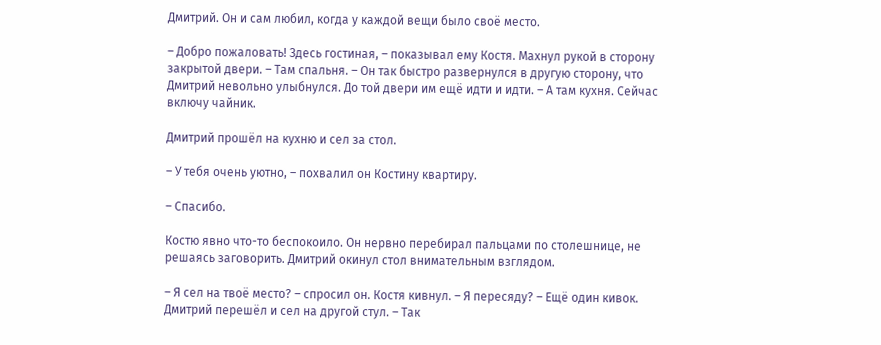Дмитрий. Он и сам любил, когда у каждой вещи было своё место.

– Добро пожаловать! Здесь гостиная, – показывал ему Костя. Махнул рукой в сторону закрытой двери. – Там спальня. – Он так быстро развернулся в другую сторону, что Дмитрий невольно улыбнулся. До той двери им ещё идти и идти. – А там кухня. Сейчас включу чайник.

Дмитрий прошёл на кухню и сел за стол.

– У тебя очень уютно, – похвалил он Костину квартиру.

– Спасибо.

Костю явно что-то беспокоило. Он нервно перебирал пальцами по столешнице, не решаясь заговорить. Дмитрий окинул стол внимательным взглядом.

– Я сел на твоё место? – спросил он. Костя кивнул. – Я пересяду? – Ещё один кивок. Дмитрий перешёл и сел на другой стул. – Так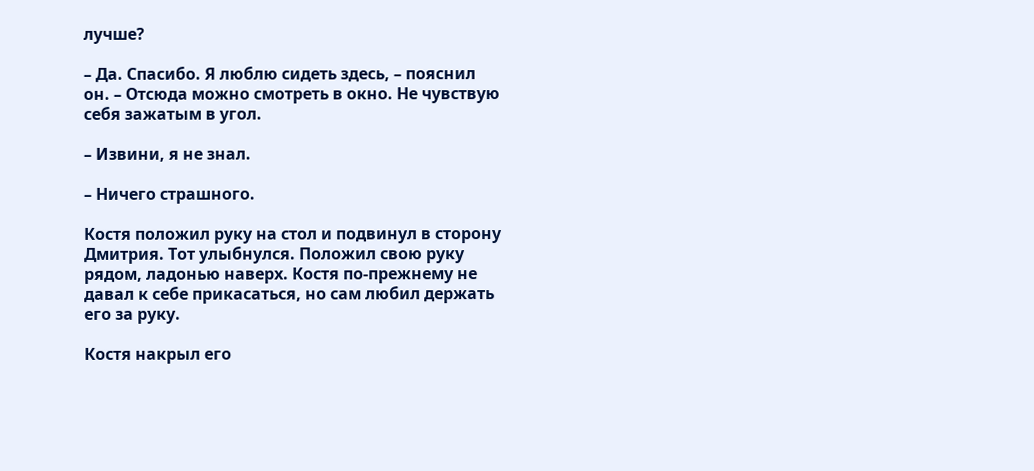лучше?

– Да. Спасибо. Я люблю сидеть здесь, – пояснил он. – Отсюда можно смотреть в окно. Не чувствую себя зажатым в угол.

– Извини, я не знал.

– Ничего страшного.

Костя положил руку на стол и подвинул в сторону Дмитрия. Тот улыбнулся. Положил свою руку рядом, ладонью наверх. Костя по-прежнему не давал к себе прикасаться, но сам любил держать его за руку.

Костя накрыл его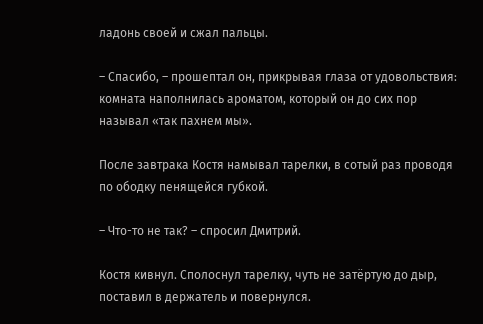ладонь своей и сжал пальцы.

– Спасибо, – прошептал он, прикрывая глаза от удовольствия: комната наполнилась ароматом, который он до сих пор называл «так пахнем мы».

После завтрака Костя намывал тарелки, в сотый раз проводя по ободку пенящейся губкой.

– Что-то не так? – спросил Дмитрий.

Костя кивнул. Сполоснул тарелку, чуть не затёртую до дыр, поставил в держатель и повернулся.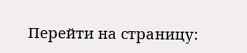Перейти на страницу: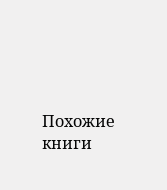Похожие книги